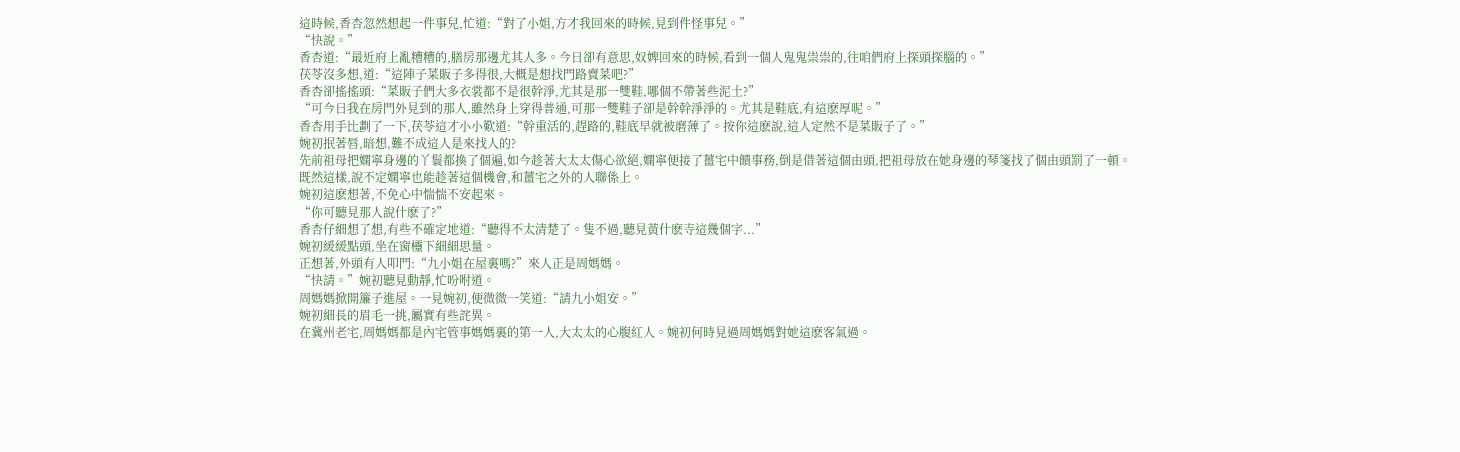這時候,香杏忽然想起一件事兒,忙道:“對了小姐,方才我回來的時候,見到件怪事兒。”
“快說。”
香杏道:“最近府上亂糟糟的,膳房那邊尤其人多。今日卻有意思,奴婢回來的時候,看到一個人鬼鬼祟祟的,往咱們府上探頭探腦的。”
茯苓沒多想,道:“這陣子菜販子多得很,大概是想找門路賣菜吧?”
香杏卻搖搖頭:“菜販子們大多衣裳都不是很幹淨,尤其是那一雙鞋,哪個不帶著些泥土?”
“可今日我在房門外見到的那人,雖然身上穿得普通,可那一雙鞋子卻是幹幹淨淨的。尤其是鞋底,有這麽厚呢。”
香杏用手比劃了一下,茯苓這才小小歎道:“幹重活的,趕路的,鞋底早就被磨薄了。按你這麽說,這人定然不是菜販子了。”
婉初抿著唇,暗想,難不成這人是來找人的?
先前祖母把嫻寧身邊的丫鬟都換了個遍,如今趁著大太太傷心欲絕,嫻寧便接了薑宅中饋事務,倒是借著這個由頭,把祖母放在她身邊的琴箋找了個由頭罰了一頓。
既然這樣,說不定嫻寧也能趁著這個機會,和薑宅之外的人聯係上。
婉初這麽想著,不免心中惴惴不安起來。
“你可聽見那人說什麽了?”
香杏仔細想了想,有些不確定地道:“聽得不太清楚了。隻不過,聽見黃什麽寺這幾個字...”
婉初緩緩點頭,坐在窗欞下細細思量。
正想著,外頭有人叩門:“九小姐在屋裏嗎?”來人正是周媽媽。
“快請。”婉初聽見動靜,忙吩咐道。
周媽媽掀開簾子進屋。一見婉初,便微微一笑道:“請九小姐安。”
婉初細長的眉毛一挑,屬實有些詫異。
在冀州老宅,周媽媽都是內宅管事媽媽裏的第一人,大太太的心腹紅人。婉初何時見過周媽媽對她這麽客氣過。